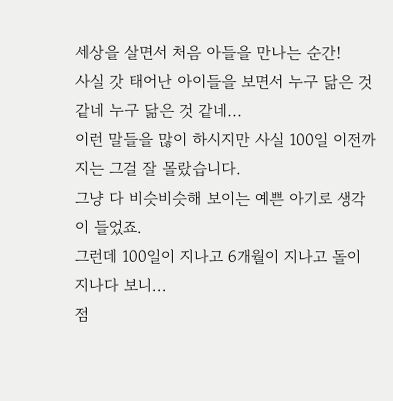세상을 살면서 처음 아들을 만나는 순간!
사실 갓 태어난 아이들을 보면서 누구 닮은 것 같네 누구 닮은 것 같네...
이런 말들을 많이 하시지만 사실 100일 이전까지는 그걸 잘 몰랐습니다.
그냥 다 비슷비슷해 보이는 예쁜 아기로 생각이 들었죠.
그런데 100일이 지나고 6개월이 지나고 돌이 지나다 보니...
점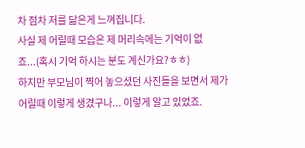차 점차 저를 닮은게 느껴집니다.
사실 제 어릴때 모습은 제 머리속에는 기억이 없죠...(혹시 기억 하시는 분도 계신가요?ㅎㅎ)
하지만 부모님이 찍어 놓으셨던 사진들을 보면서 제가 어릴때 이렇게 생겼구나... 이렇게 알고 있었죠.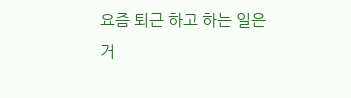요즘 퇴근 하고 하는 일은 거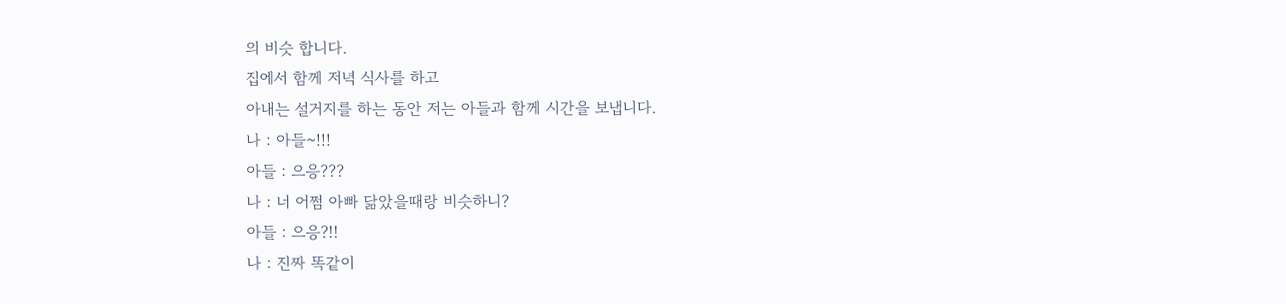의 비슷 합니다.
집에서 함께 저녁 식사를 하고
아내는 설거지를 하는 동안 저는 아들과 함께 시간을 보냅니다.
나 : 아들~!!!
아들 : 으응???
나 : 너 어쩜 아빠 닮았을때랑 비슷하니?
아들 : 으응?!!
나 : 진짜 똑같이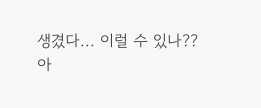생겼다... 이럴 수 있나??
아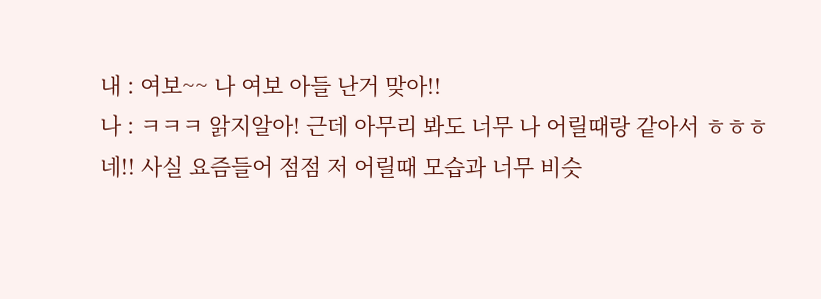내 : 여보~~ 나 여보 아들 난거 맞아!!
나 : ㅋㅋㅋ 앍지알아! 근데 아무리 봐도 너무 나 어릴때랑 같아서 ㅎㅎㅎ
네!! 사실 요즘들어 점점 저 어릴때 모습과 너무 비슷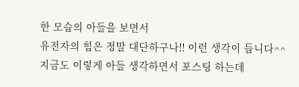한 모습의 아들을 보면서
유전자의 힘은 정말 대단하구나!! 이런 생각이 듭니다^^
지금도 이렇게 아들 생각하면서 포스팅 하는데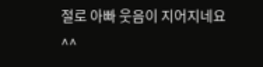절로 아빠 웃음이 지어지네요^^